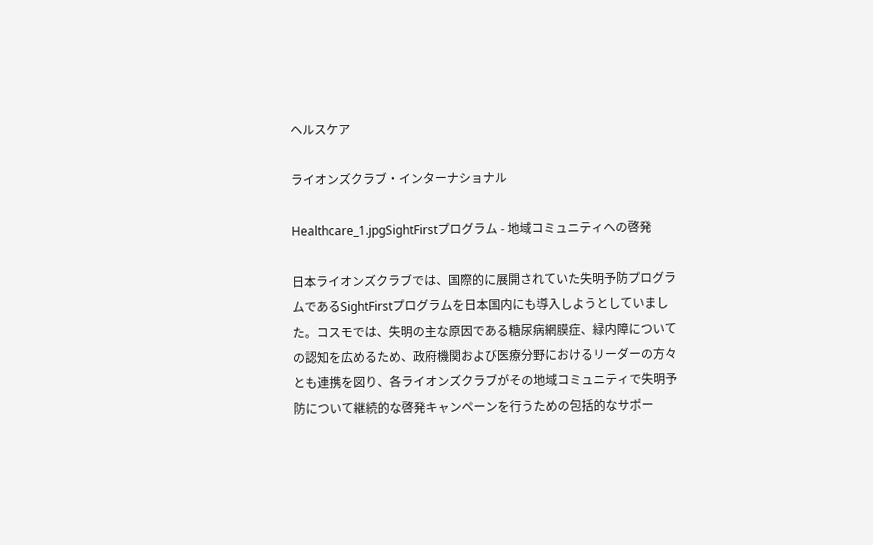ヘルスケア

ライオンズクラブ・インターナショナル

Healthcare_1.jpgSightFirstプログラム - 地域コミュニティへの啓発

日本ライオンズクラブでは、国際的に展開されていた失明予防プログラムであるSightFirstプログラムを日本国内にも導入しようとしていました。コスモでは、失明の主な原因である糖尿病網膜症、緑内障についての認知を広めるため、政府機関および医療分野におけるリーダーの方々とも連携を図り、各ライオンズクラブがその地域コミュニティで失明予防について継続的な啓発キャンペーンを行うための包括的なサポー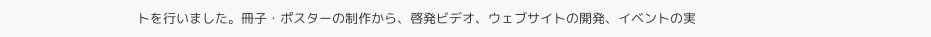トを行いました。冊子・ポスターの制作から、啓発ビデオ、ウェブサイトの開発、イベントの実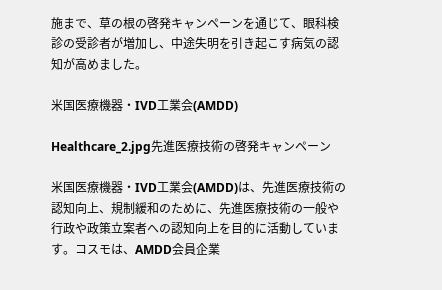施まで、草の根の啓発キャンペーンを通じて、眼科検診の受診者が増加し、中途失明を引き起こす病気の認知が高めました。

米国医療機器・IVD工業会(AMDD)

Healthcare_2.jpg先進医療技術の啓発キャンペーン

米国医療機器・IVD工業会(AMDD)は、先進医療技術の認知向上、規制緩和のために、先進医療技術の一般や行政や政策立案者への認知向上を目的に活動しています。コスモは、AMDD会員企業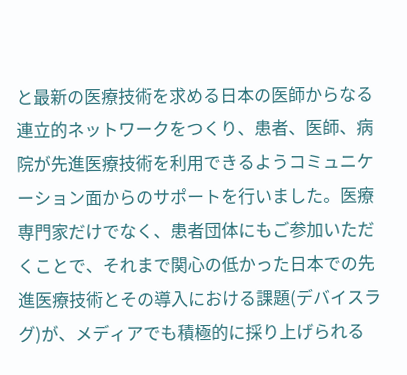と最新の医療技術を求める日本の医師からなる連立的ネットワークをつくり、患者、医師、病院が先進医療技術を利用できるようコミュニケーション面からのサポートを行いました。医療専門家だけでなく、患者団体にもご参加いただくことで、それまで関心の低かった日本での先進医療技術とその導入における課題(デバイスラグ)が、メディアでも積極的に採り上げられる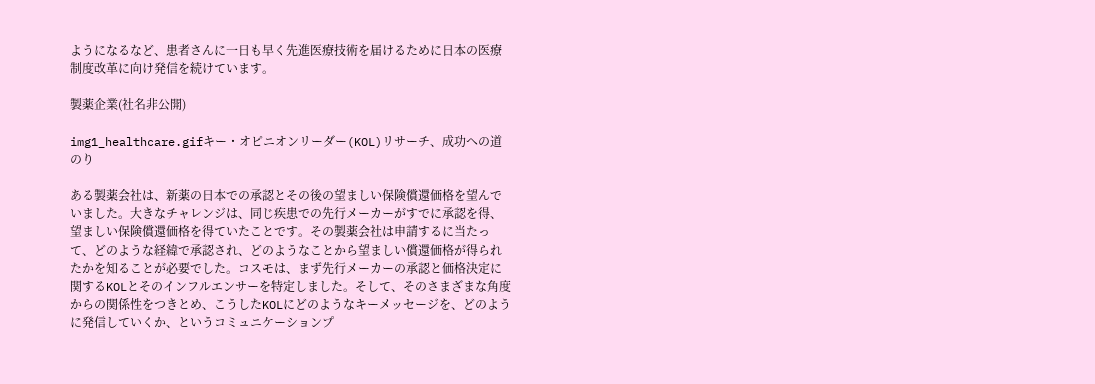ようになるなど、患者さんに一日も早く先進医療技術を届けるために日本の医療制度改革に向け発信を続けています。

製薬企業(社名非公開)

img1_healthcare.gifキー・オピニオンリーダー(KOL)リサーチ、成功への道のり

ある製薬会社は、新薬の日本での承認とその後の望ましい保険償還価格を望んでいました。大きなチャレンジは、同じ疾患での先行メーカーがすでに承認を得、望ましい保険償還価格を得ていたことです。その製薬会社は申請するに当たって、どのような経緯で承認され、どのようなことから望ましい償還価格が得られたかを知ることが必要でした。コスモは、まず先行メーカーの承認と価格決定に関するKOLとそのインフルエンサーを特定しました。そして、そのさまざまな角度からの関係性をつきとめ、こうしたKOLにどのようなキーメッセージを、どのように発信していくか、というコミュニケーションプ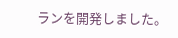ランを開発しました。